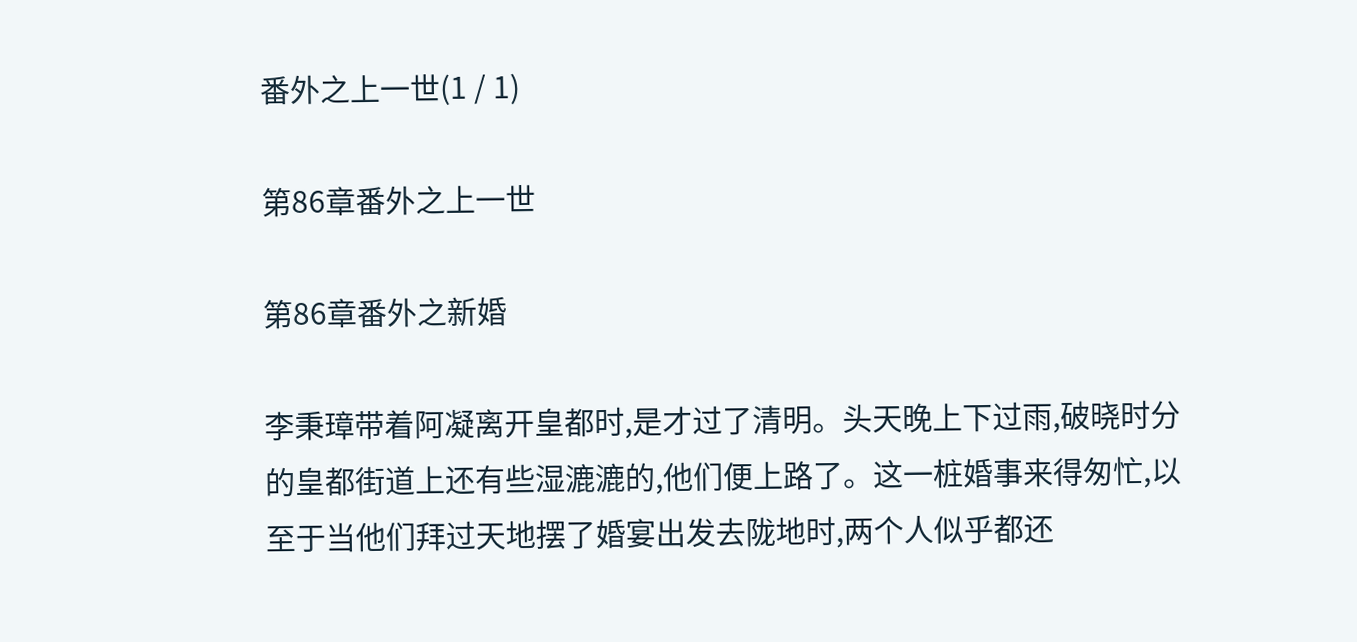番外之上一世(1 / 1)

第86章番外之上一世

第86章番外之新婚

李秉璋带着阿凝离开皇都时,是才过了清明。头天晚上下过雨,破晓时分的皇都街道上还有些湿漉漉的,他们便上路了。这一桩婚事来得匆忙,以至于当他们拜过天地摆了婚宴出发去陇地时,两个人似乎都还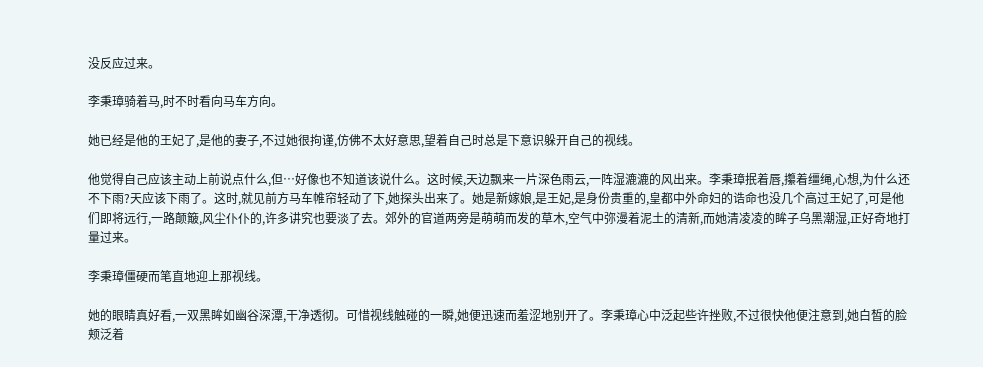没反应过来。

李秉璋骑着马,时不时看向马车方向。

她已经是他的王妃了,是他的妻子,不过她很拘谨,仿佛不太好意思,望着自己时总是下意识躲开自己的视线。

他觉得自己应该主动上前说点什么,但…好像也不知道该说什么。这时候,天边飘来一片深色雨云,一阵湿漉漉的风出来。李秉璋抿着唇,攥着缰绳,心想,为什么还不下雨?天应该下雨了。这时,就见前方马车帷帘轻动了下,她探头出来了。她是新嫁娘,是王妃,是身份贵重的,皇都中外命妇的诰命也没几个高过王妃了,可是他们即将远行,一路颠簸,风尘仆仆的,许多讲究也要淡了去。郊外的官道两旁是萌萌而发的草木,空气中弥漫着泥土的清新,而她清凌凌的眸子乌黑潮湿,正好奇地打量过来。

李秉璋僵硬而笔直地迎上那视线。

她的眼睛真好看,一双黑眸如幽谷深潭,干净透彻。可惜视线触碰的一瞬,她便迅速而羞涩地别开了。李秉璋心中泛起些许挫败,不过很快他便注意到,她白皙的脸颊泛着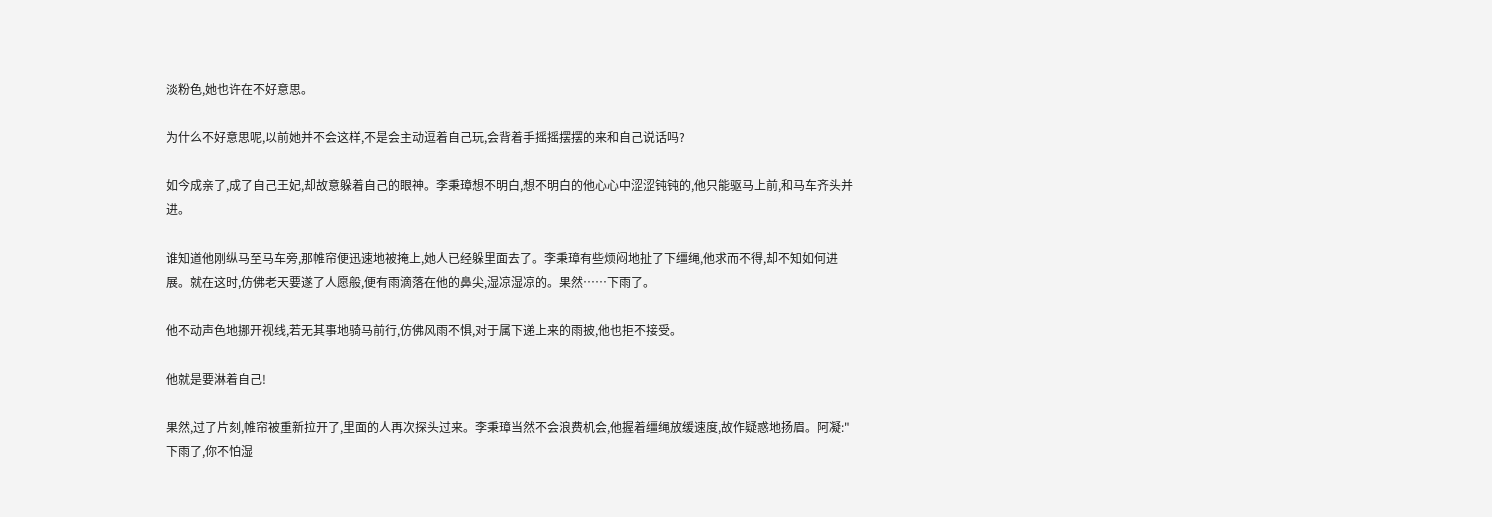淡粉色,她也许在不好意思。

为什么不好意思呢,以前她并不会这样,不是会主动逗着自己玩,会背着手摇摇摆摆的来和自己说话吗?

如今成亲了,成了自己王妃,却故意躲着自己的眼神。李秉璋想不明白,想不明白的他心心中涩涩钝钝的,他只能驱马上前,和马车齐头并进。

谁知道他刚纵马至马车旁,那帷帘便迅速地被掩上,她人已经躲里面去了。李秉璋有些烦闷地扯了下缰绳,他求而不得,却不知如何进展。就在这时,仿佛老天要遂了人愿般,便有雨滴落在他的鼻尖,湿凉湿凉的。果然……下雨了。

他不动声色地挪开视线,若无其事地骑马前行,仿佛风雨不惧,对于属下递上来的雨披,他也拒不接受。

他就是要淋着自己!

果然,过了片刻,帷帘被重新拉开了,里面的人再次探头过来。李秉璋当然不会浪费机会,他握着缰绳放缓速度,故作疑惑地扬眉。阿凝:"下雨了,你不怕湿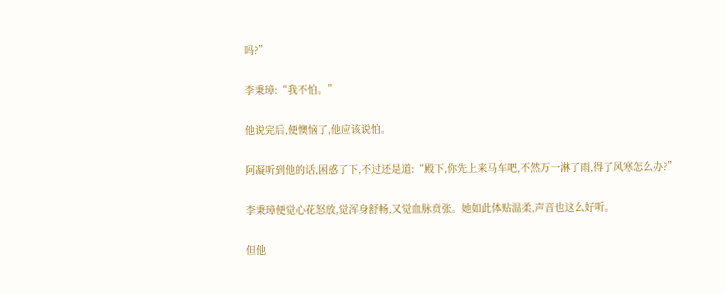吗?”

李秉璋:“我不怕。”

他说完后,便懊恼了,他应该说怕。

阿凝听到他的话,困惑了下,不过还是道:“殿下,你先上来马车吧,不然万一淋了雨,得了风寒怎么办?”

李秉璋便觉心花怒放,觉浑身舒畅,又觉血脉贲张。她如此体贴温柔,声音也这么好听。

但他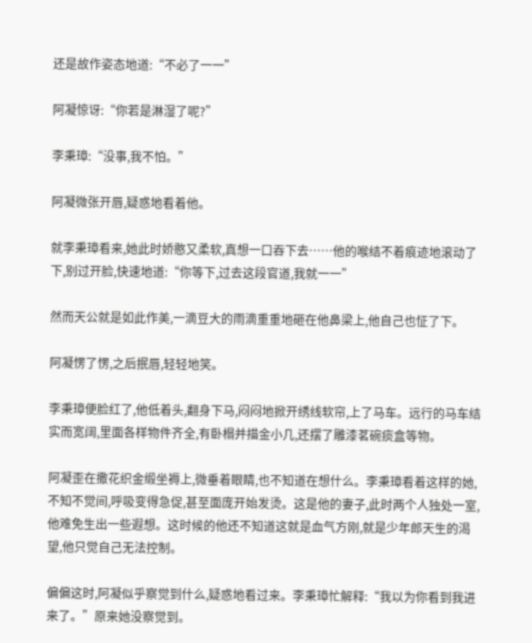还是故作姿态地道:“不必了一一”

阿凝惊讶:“你若是淋湿了呢?”

李秉璋:“没事,我不怕。”

阿凝微张开唇,疑惑地看着他。

就李秉璋看来,她此时娇憨又柔软,真想一口吞下去……他的喉结不着痕迹地滚动了下,别过开脸,快速地道:“你等下,过去这段官道,我就一一”

然而天公就是如此作美,一滴豆大的雨滴重重地砸在他鼻梁上,他自己也怔了下。

阿凝愣了愣,之后抿唇,轻轻地笑。

李秉璋便脸红了,他低着头,翻身下马,闷闷地掀开绣线软帘,上了马车。远行的马车结实而宽阔,里面各样物件齐全,有卧榻并描金小几,还摆了雕漆茗碗痰盒等物。

阿凝歪在撒花织金缎坐褥上,微垂着眼睛,也不知道在想什么。李秉璋看着这样的她,不知不觉间,呼吸变得急促,甚至面庞开始发烫。这是他的妻子,此时两个人独处一室,他难免生出一些遐想。这时候的他还不知道这就是血气方刚,就是少年郎天生的渴望,他只觉自己无法控制。

偏偏这时,阿凝似乎察觉到什么,疑惑地看过来。李秉璋忙解释:“我以为你看到我进来了。”原来她没察觉到。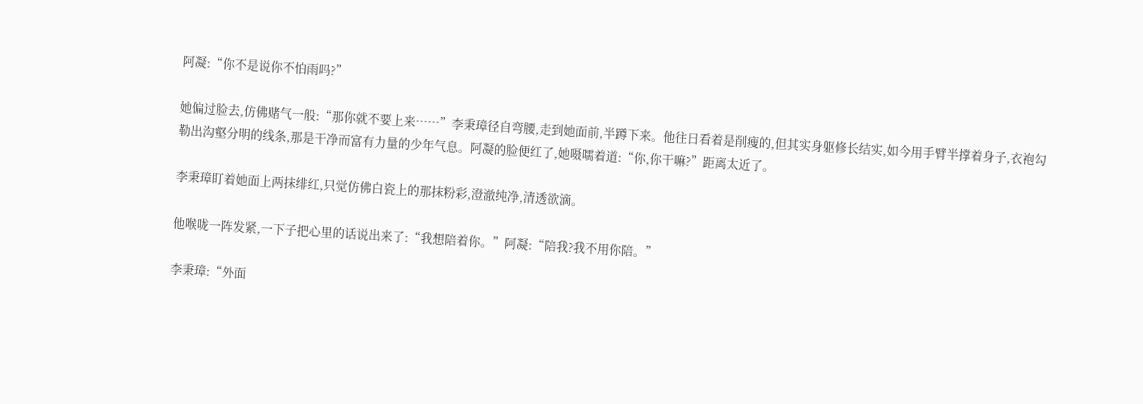阿凝:“你不是说你不怕雨吗?”

她偏过脸去,仿佛赌气一般:“那你就不要上来……”李秉璋径自弯腰,走到她面前,半蹲下来。他往日看着是削瘦的,但其实身躯修长结实,如今用手臂半撑着身子,衣袍勾勒出沟壑分明的线条,那是干净而富有力量的少年气息。阿凝的脸便红了,她嗫嚅着道:“你,你干嘛?”距离太近了。

李秉璋盯着她面上两抹绯红,只觉仿佛白瓷上的那抹粉彩,澄澈纯净,清透欲滴。

他喉咙一阵发紧,一下子把心里的话说出来了:“我想陪着你。”阿凝:“陪我?我不用你陪。”

李秉璋:“外面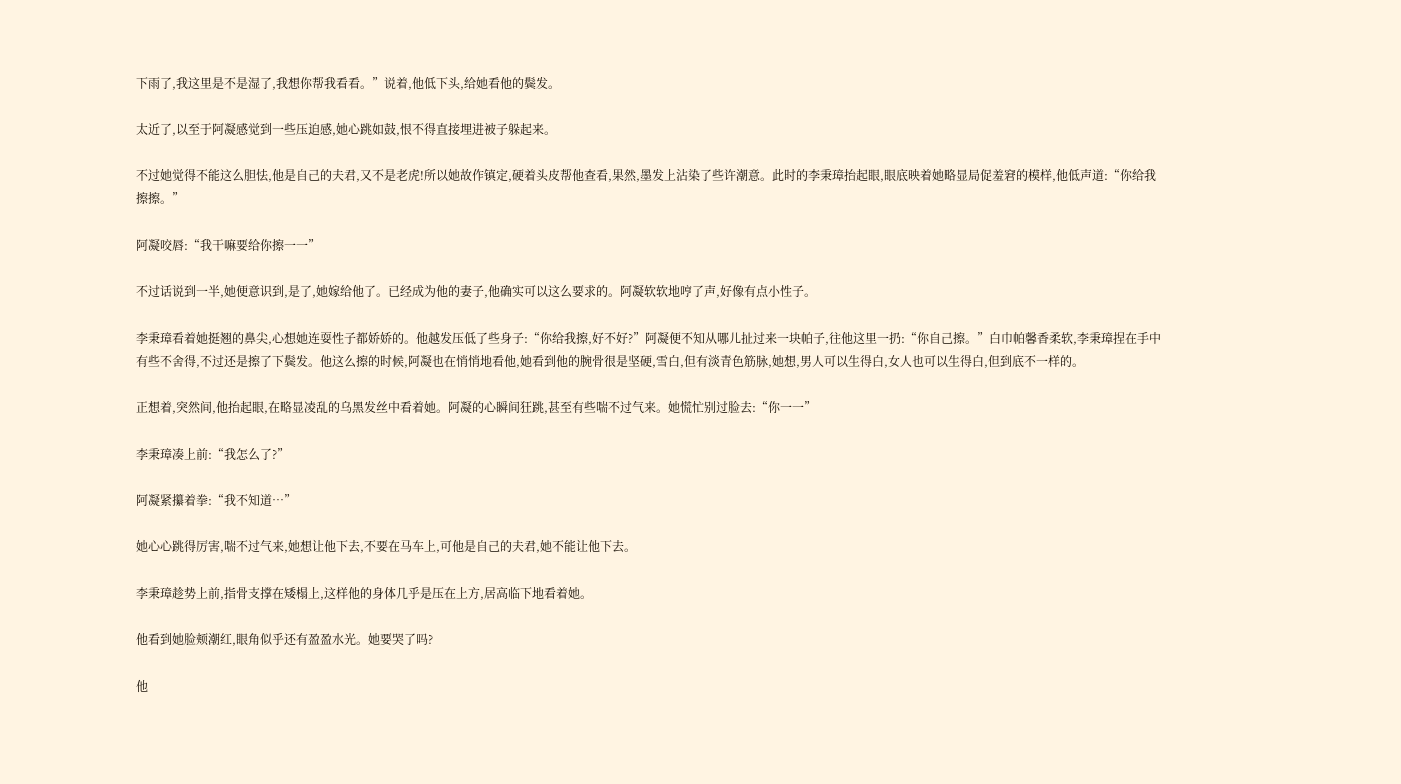下雨了,我这里是不是湿了,我想你帮我看看。”说着,他低下头,给她看他的鬓发。

太近了,以至于阿凝感觉到一些压迫感,她心跳如鼓,恨不得直接埋进被子躲起来。

不过她觉得不能这么胆怯,他是自己的夫君,又不是老虎!所以她故作镇定,硬着头皮帮他查看,果然,墨发上沾染了些许潮意。此时的李秉璋抬起眼,眼底映着她略显局促羞窘的模样,他低声道:“你给我擦擦。”

阿凝咬唇:“我干嘛要给你擦一一”

不过话说到一半,她便意识到,是了,她嫁给他了。已经成为他的妻子,他确实可以这么要求的。阿凝软软地哼了声,好像有点小性子。

李秉璋看着她挺翘的鼻尖,心想她连耍性子都娇娇的。他越发压低了些身子:“你给我擦,好不好?”阿凝便不知从哪儿扯过来一块帕子,往他这里一扔:“你自己擦。”白巾帕馨香柔软,李秉璋捏在手中有些不舍得,不过还是擦了下鬓发。他这么擦的时候,阿凝也在悄悄地看他,她看到他的腕骨很是坚硬,雪白,但有淡青色筋脉,她想,男人可以生得白,女人也可以生得白,但到底不一样的。

正想着,突然间,他抬起眼,在略显凌乱的乌黑发丝中看着她。阿凝的心瞬间狂跳,甚至有些喘不过气来。她慌忙别过脸去:“你一一”

李秉璋凑上前:“我怎么了?”

阿凝紧攥着拳:“我不知道…”

她心心跳得厉害,喘不过气来,她想让他下去,不要在马车上,可他是自己的夫君,她不能让他下去。

李秉璋趁势上前,指骨支撑在矮榻上,这样他的身体几乎是压在上方,居高临下地看着她。

他看到她脸颊潮红,眼角似乎还有盈盈水光。她要哭了吗?

他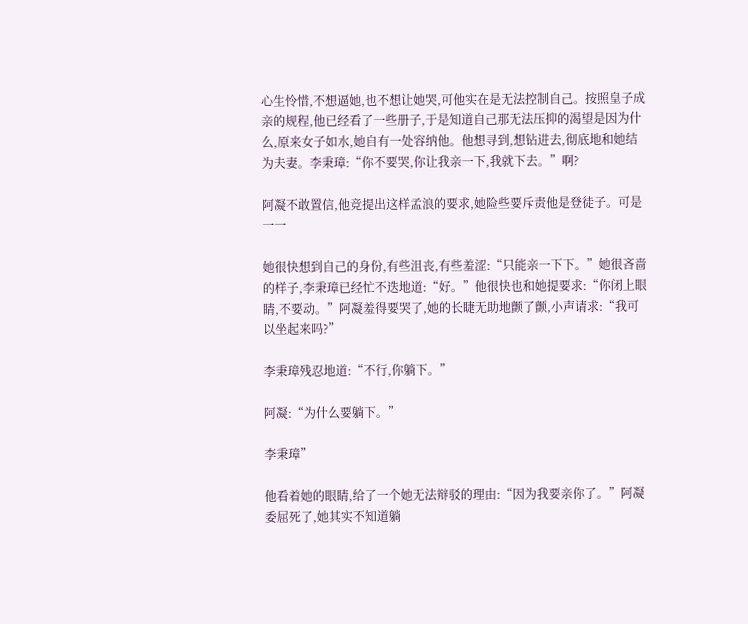心生怜惜,不想逼她,也不想让她哭,可他实在是无法控制自己。按照皇子成亲的规程,他已经看了一些册子,于是知道自己那无法压抑的渴望是因为什么,原来女子如水,她自有一处容纳他。他想寻到,想钻进去,彻底地和她结为夫妻。李秉璋:“你不要哭,你让我亲一下,我就下去。”啊?

阿凝不敢置信,他竞提出这样孟浪的要求,她险些要斥责他是登徒子。可是一一

她很快想到自己的身份,有些沮丧,有些羞涩:“只能亲一下下。”她很吝啬的样子,李秉璋已经忙不迭地道:“好。”他很快也和她提要求:“你闭上眼睛,不要动。”阿凝羞得要哭了,她的长睫无助地颤了颤,小声请求:“我可以坐起来吗?”

李秉璋残忍地道:“不行,你躺下。”

阿凝:“为什么要躺下。”

李秉璋”

他看着她的眼睛,给了一个她无法辩驳的理由:“因为我要亲你了。”阿凝委屈死了,她其实不知道躺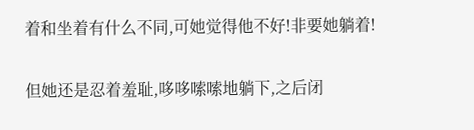着和坐着有什么不同,可她觉得他不好!非要她躺着!

但她还是忍着羞耻,哆哆嗦嗦地躺下,之后闭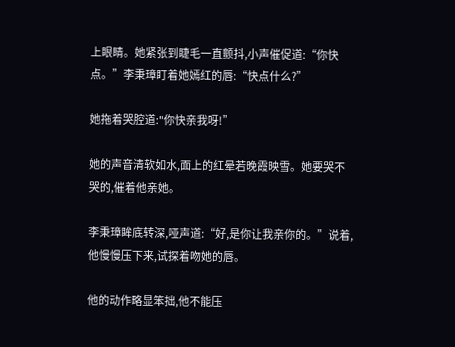上眼睛。她紧张到睫毛一直颤抖,小声催促道:“你快点。”李秉璋盯着她嫣红的唇:“快点什么?”

她拖着哭腔道:"你快亲我呀!”

她的声音清软如水,面上的红晕若晚霞映雪。她要哭不哭的,催着他亲她。

李秉璋眸底转深,哑声道:“好,是你让我亲你的。”说着,他慢慢压下来,试探着吻她的唇。

他的动作略显笨拙,他不能压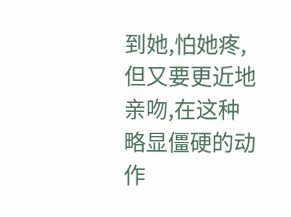到她,怕她疼,但又要更近地亲吻,在这种略显僵硬的动作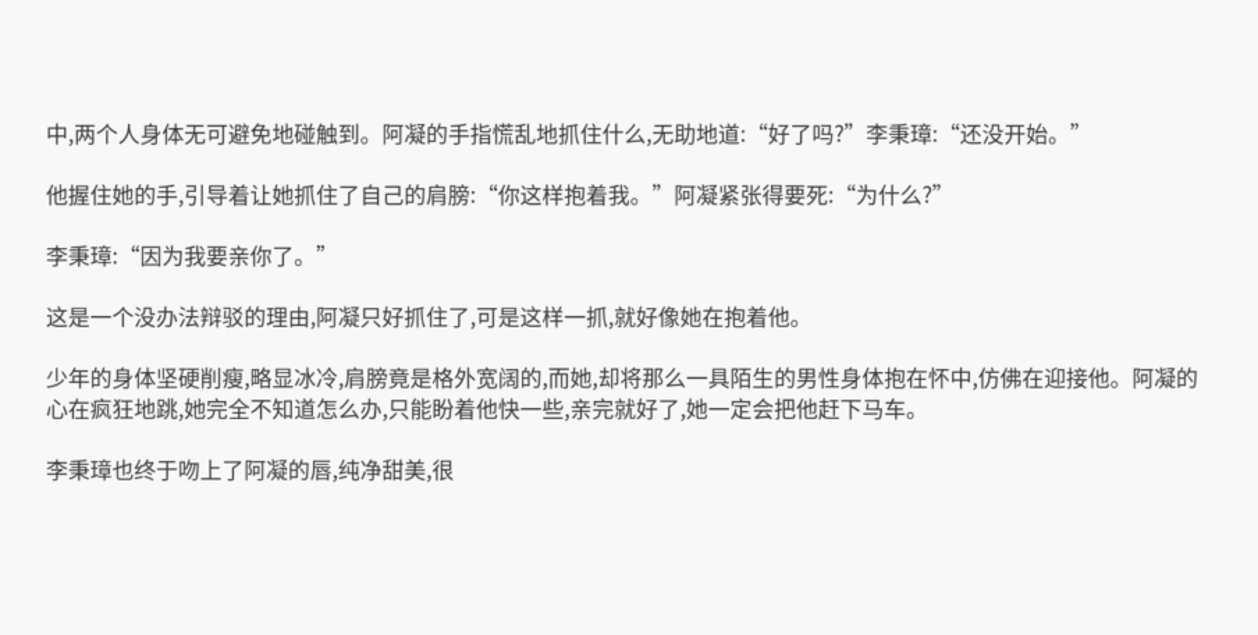中,两个人身体无可避免地碰触到。阿凝的手指慌乱地抓住什么,无助地道:“好了吗?”李秉璋:“还没开始。”

他握住她的手,引导着让她抓住了自己的肩膀:“你这样抱着我。”阿凝紧张得要死:“为什么?”

李秉璋:“因为我要亲你了。”

这是一个没办法辩驳的理由,阿凝只好抓住了,可是这样一抓,就好像她在抱着他。

少年的身体坚硬削瘦,略显冰冷,肩膀竟是格外宽阔的,而她,却将那么一具陌生的男性身体抱在怀中,仿佛在迎接他。阿凝的心在疯狂地跳,她完全不知道怎么办,只能盼着他快一些,亲完就好了,她一定会把他赶下马车。

李秉璋也终于吻上了阿凝的唇,纯净甜美,很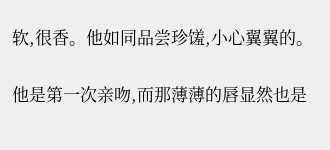软,很香。他如同品尝珍馐,小心翼翼的。

他是第一次亲吻,而那薄薄的唇显然也是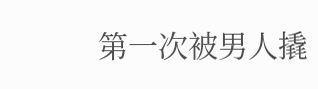第一次被男人撬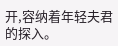开,容纳着年轻夫君的探入。